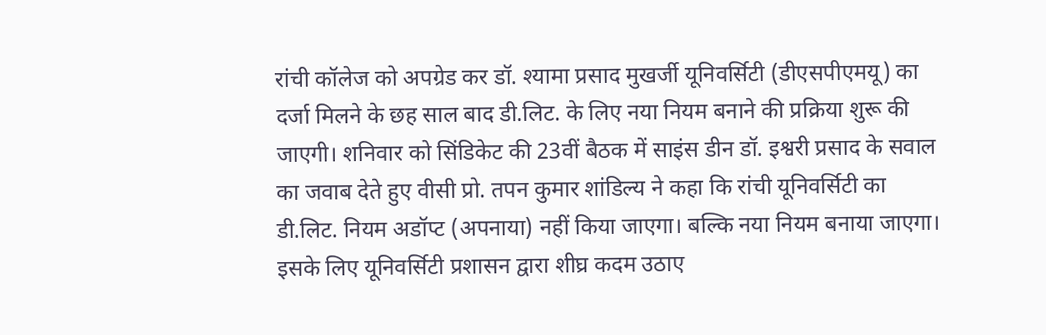रांची कॉलेज को अपग्रेड कर डॉ. श्यामा प्रसाद मुखर्जी यूनिवर्सिटी (डीएसपीएमयू) का दर्जा मिलने के छह साल बाद डी.लिट. के लिए नया नियम बनाने की प्रक्रिया शुरू की जाएगी। शनिवार को सिंडिकेट की 23वीं बैठक में साइंस डीन डॉ. इश्वरी प्रसाद के सवाल का जवाब देते हुए वीसी प्रो. तपन कुमार शांडिल्य ने कहा कि रांची यूनिवर्सिटी का डी.लिट. नियम अडॉप्ट (अपनाया) नहीं किया जाएगा। बल्कि नया नियम बनाया जाएगा। इसके लिए यूनिवर्सिटी प्रशासन द्वारा शीघ्र कदम उठाए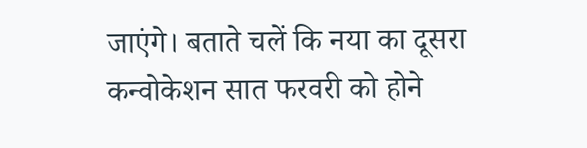जाएंगे। बताते चलें कि नया का दूसरा कन्वोकेशन सात फरवरी को होने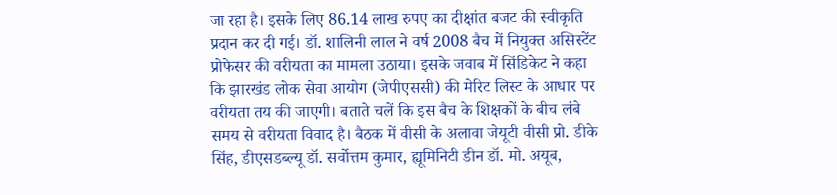जा रहा है। इसके लिए 86.14 लाख रुपए का दीक्षांत बजट की स्वीकृति प्रदान कर दी गई। डॉ. शालिनी लाल ने वर्ष 2008 बैच में नियुक्त असिस्टेंट प्रोफेसर की वरीयता का मामला उठाया। इसके जवाब में सिंडिकेट ने कहा कि झारखंड लोक सेवा आयोग (जेपीएससी) की मेरिट लिस्ट के आधार पर वरीयता तय की जाएगी। बताते चलें कि इस बैच के शिक्षकों के बीच लंबे समय से वरीयता विवाद है। बैठक में वीसी के अलावा जेयूटी वीसी प्रो. डीके सिंह, डीएसडब्ल्यू डॉ. सर्वोत्तम कुमार, ह्यूमिनिटी डीन डॉ. मो. अयूब,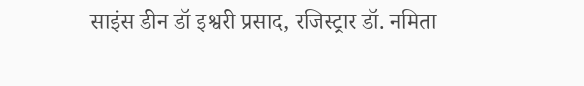साइंस डीन डॉ इश्वरी प्रसाद, रजिस्ट्रार डॉ. नमिता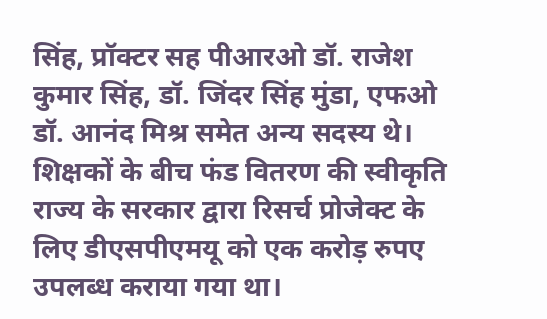सिंह, प्रॉक्टर सह पीआरओ डॉ. राजेश कुमार सिंह, डॉ. जिंदर सिंह मुंडा, एफओ डॉ. आनंद मिश्र समेत अन्य सदस्य थे। शिक्षकों के बीच फंड वितरण की स्वीकृति राज्य के सरकार द्वारा रिसर्च प्रोजेक्ट के लिए डीएसपीएमयू को एक करोड़ रुपए उपलब्ध कराया गया था।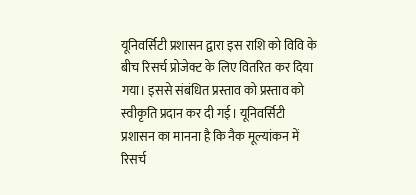यूनिवर्सिटी प्रशासन द्वारा इस राशि को विवि के बीच रिसर्च प्रोजेक्ट के लिए वितरित कर दिया गया। इससे संबंधित प्रस्ताव को प्रस्ताव को स्वीकृति प्रदान कर दी गई। यूनिवर्सिटी प्रशासन का मानना है कि नैक मूल्यांकन में रिसर्च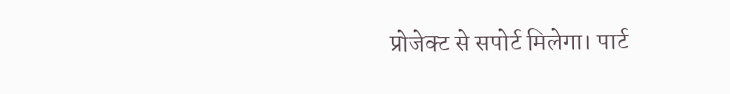प्रोजेक्ट से सपोर्ट मिलेगा। पार्ट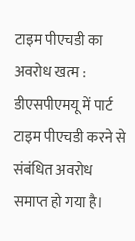टाइम पीएचडी का अवरोध खत्म : डीएसपीएमयू में पार्ट टाइम पीएचडी करने से संबंधित अवरोध समाप्त हो गया है।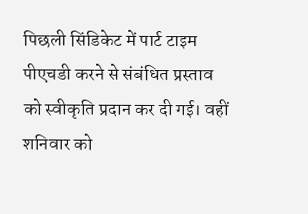पिछली सिंडिकेट में पार्ट टाइम पीएचडी करने से संबंधित प्रस्ताव को स्वीकृति प्रदान कर दी गई। वहीं शनिवार को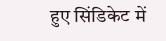हुए सिंडिकेट में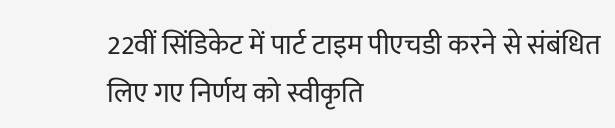22वीं सिंडिकेट में पार्ट टाइम पीएचडी करने से संबंधित लिए गए निर्णय को स्वीकृति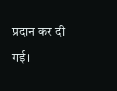प्रदान कर दी गई।